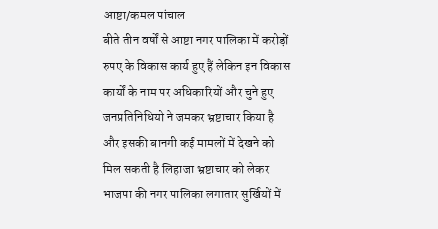आष्टा/कमल पांचाल
बीते तीन वर्षों से आष्टा नगर पालिका में करोड़ों रुपए के विकास कार्य हुए हैं लेकिन इन विकास कार्यों के नाम पर अधिकारियों और चुने हुए जनप्रतिनिधियो ने जमकर भ्रष्टाचार किया है और इसकी बानगी कई मामलों में देखने को मिल सकती है लिहाजा भ्रष्टाचार को लेकर भाजपा की नगर पालिका लगातार सुर्खियों में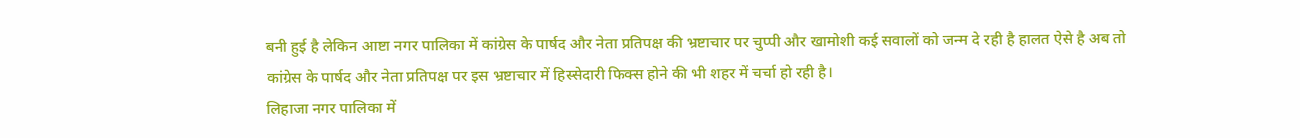बनी हुई है लेकिन आष्टा नगर पालिका में कांग्रेस के पार्षद और नेता प्रतिपक्ष की भ्रष्टाचार पर चुप्पी और खामोशी कई सवालों को जन्म दे रही है हालत ऐसे है अब तो कांग्रेस के पार्षद और नेता प्रतिपक्ष पर इस भ्रष्टाचार में हिस्सेदारी फिक्स होने की भी शहर में चर्चा हो रही है।
लिहाजा नगर पालिका में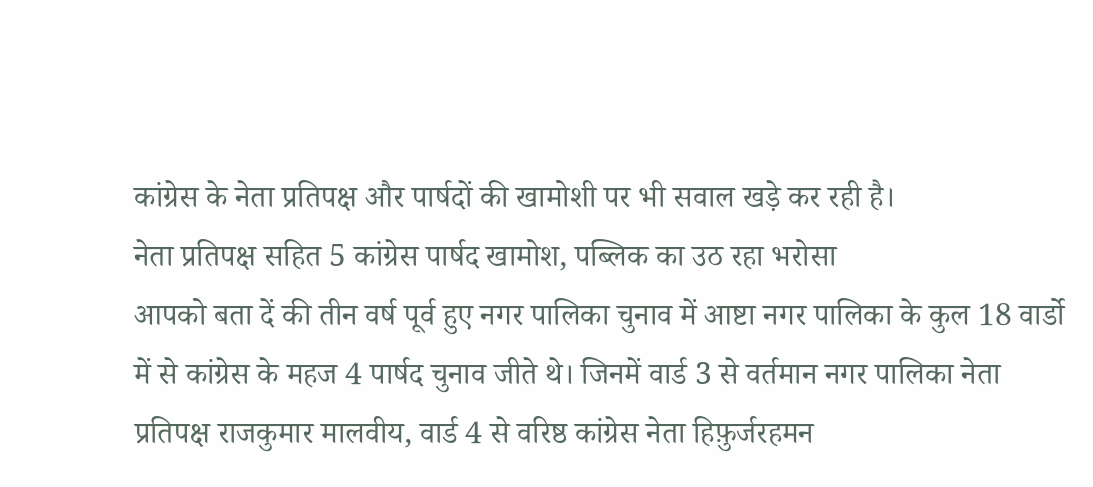कांग्रेस के नेता प्रतिपक्ष और पार्षदों की खामोशी पर भी सवाल खड़े कर रही है।
नेता प्रतिपक्ष सहित 5 कांग्रेस पार्षद खामोश, पब्लिक का उठ रहा भरोसा
आपको बता दें की तीन वर्ष पूर्व हुए नगर पालिका चुनाव में आष्टा नगर पालिका के कुल 18 वार्डो में से कांग्रेस के महज 4 पार्षद चुनाव जीते थे। जिनमें वार्ड 3 से वर्तमान नगर पालिका नेता प्रतिपक्ष राजकुमार मालवीय, वार्ड 4 से वरिष्ठ कांग्रेस नेता हिफ़ुर्जरहमन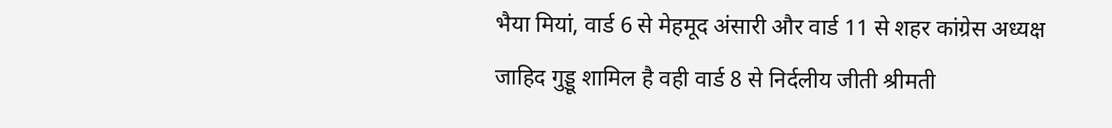भैया मियां, वार्ड 6 से मेहमूद अंसारी और वार्ड 11 से शहर कांग्रेस अध्यक्ष जाहिद गुड्डू शामिल है वही वार्ड 8 से निर्दलीय जीती श्रीमती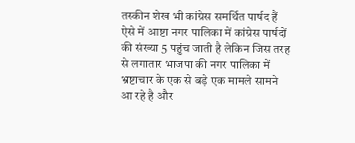तस्कीन शेख भी कांग्रेस समर्थित पार्षद हैं ऐसे में आष्टा नगर पालिका में कांग्रेस पार्षदों की संख्या 5 पहुंच जाती है लेकिन जिस तरह से लगातार भाजपा की नगर पालिका में भ्रष्टाचार के एक से बड़े एक मामले सामने आ रहे है और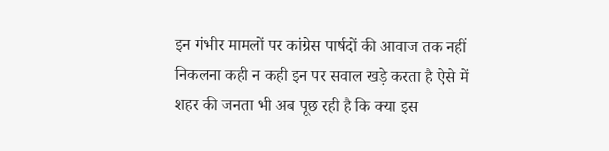इन गंभीर मामलों पर कांग्रेस पार्षदों की आवाज तक नहीं निकलना कही न कही इन पर सवाल खड़े करता है ऐसे में शहर की जनता भी अब पूछ रही है कि क्या इस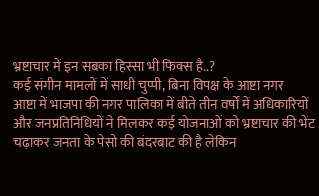भ्रष्टाचार में इन सबका हिस्सा भी फिक्स है..?
कई संगीन मामलों में साधी चुप्पी, बिना विपक्ष के आष्टा नगर
आष्टा में भाजपा की नगर पालिका में बीते तीन वर्षों में अधिकारियों और जनप्रतिनिधियों ने मिलकर कई योजनाओं को भ्रष्टाचार की भेंट चढ़ाकर जनता के पेसो की बंदरबाट की है लेकिन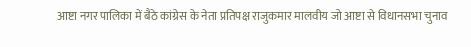आष्टा नगर पालिका में बैठे कांग्रेस के नेता प्रतिपक्ष राजुकमार मालवीय जो आष्टा से विधानसभा चुनाव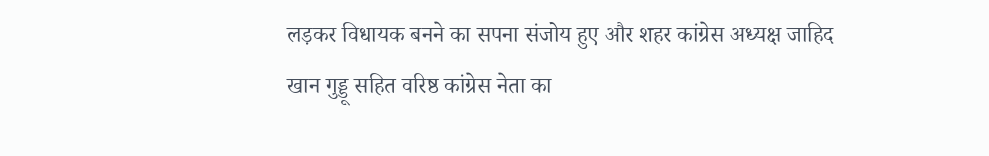लड़कर विधायक बनने का सपना संजोय हुए और शहर कांग्रेस अध्यक्ष जाहिद खान गुड्डू सहित वरिष्ठ कांग्रेस नेता का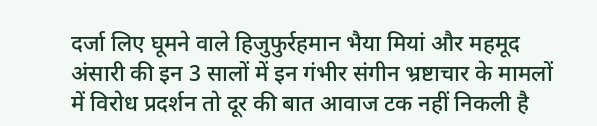दर्जा लिए घूमने वाले हिजुफुर्रहमान भैया मियां और महमूद अंसारी की इन 3 सालों में इन गंभीर संगीन भ्रष्टाचार के मामलों में विरोध प्रदर्शन तो दूर की बात आवाज टक नहीं निकली है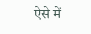ऐसे में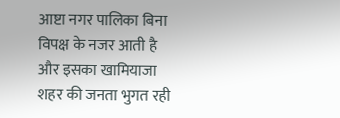आष्टा नगर पालिका बिना विपक्ष के नजर आती है और इसका खामियाजा शहर की जनता भुगत रही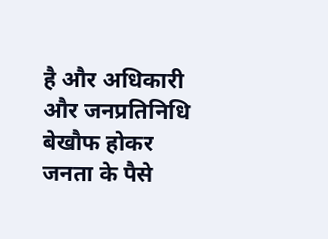है और अधिकारी और जनप्रतिनिधि बेखौफ होकर जनता के पैसे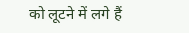को लूटने में लगे हैं